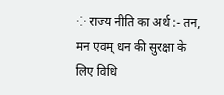⁘ राज्य नीति का अर्थ :- तन, मन एवम् धन की सुरक्षा के लिए विधि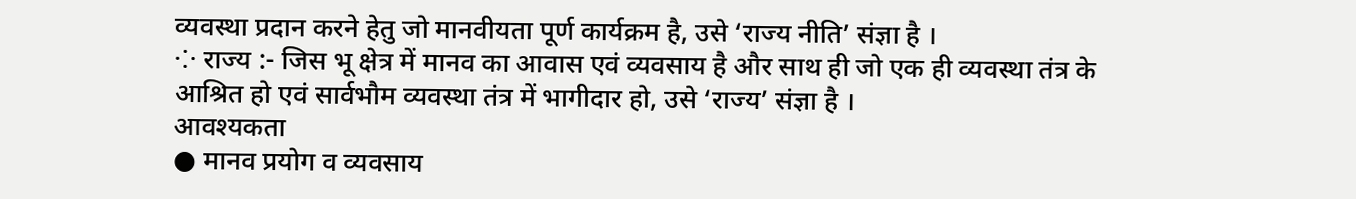व्यवस्था प्रदान करने हेतु जो मानवीयता पूर्ण कार्यक्रम है, उसे ‘राज्य नीति’ संज्ञा है ।
⁘ राज्य :- जिस भू क्षेत्र में मानव का आवास एवं व्यवसाय है और साथ ही जो एक ही व्यवस्था तंत्र के आश्रित हो एवं सार्वभौम व्यवस्था तंत्र में भागीदार हो, उसे ‘राज्य’ संज्ञा है ।
आवश्यकता
● मानव प्रयोग व व्यवसाय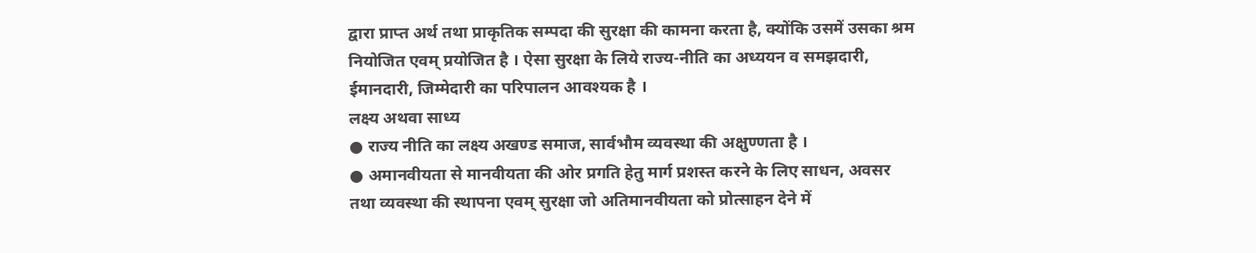द्वारा प्राप्त अर्थ तथा प्राकृतिक सम्पदा की सुरक्षा की कामना करता है, क्योंकि उसमें उसका श्रम नियोजित एवम् प्रयोजित है । ऐसा सुरक्षा के लिये राज्य-नीति का अध्ययन व समझदारी, ईमानदारी, जिम्मेदारी का परिपालन आवश्यक है ।
लक्ष्य अथवा साध्य
● राज्य नीति का लक्ष्य अखण्ड समाज, सार्वभौम व्यवस्था की अक्षुण्णता है ।
● अमानवीयता से मानवीयता की ओर प्रगति हेतु मार्ग प्रशस्त करने के लिए साधन, अवसर तथा व्यवस्था की स्थापना एवम् सुरक्षा जो अतिमानवीयता को प्रोत्साहन देने में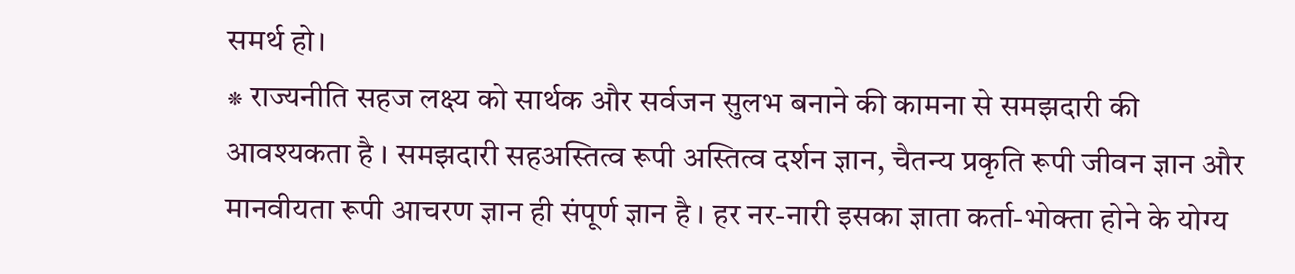समर्थ हो।
⁕ राज्यनीति सहज लक्ष्य को सार्थक और सर्वजन सुलभ बनाने की कामना से समझदारी की आवश्यकता है । समझदारी सहअस्तित्व रूपी अस्तित्व दर्शन ज्ञान, चैतन्य प्रकृति रूपी जीवन ज्ञान और मानवीयता रूपी आचरण ज्ञान ही संपूर्ण ज्ञान है । हर नर-नारी इसका ज्ञाता कर्ता-भोक्ता होने के योग्य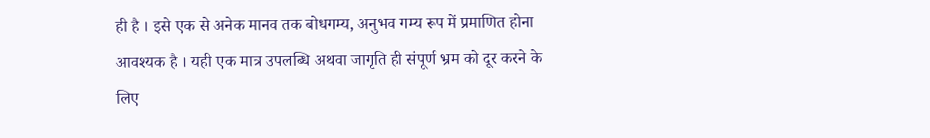ही है । इसे एक से अनेक मानव तक बोधगम्य, अनुभव गम्य रूप में प्रमाणित होना आवश्यक है । यही एक मात्र उपलब्धि अथवा जागृति ही संपूर्ण भ्रम को दूर करने के लिए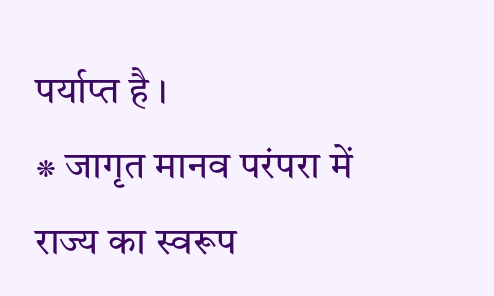पर्याप्त है ।
⁕ जागृत मानव परंपरा में राज्य का स्वरूप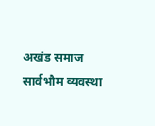अखंड समाज सार्वभौम व्यवस्था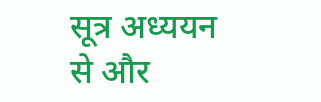सूत्र अध्ययन से और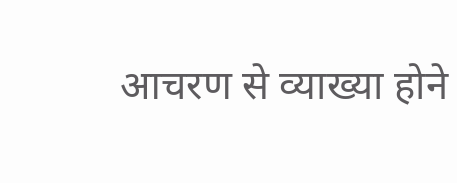आचरण से व्याख्या होने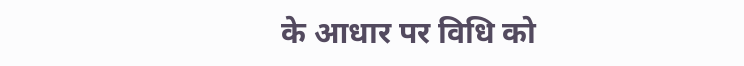के आधार पर विधि को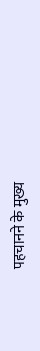पहचानने के मुख्य